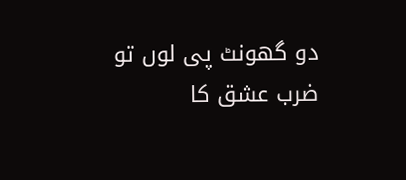دو گھونٹ پی لوں تو ضرب عشق کا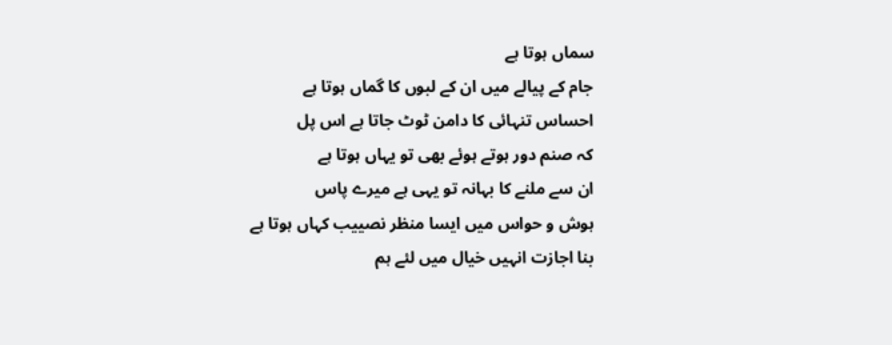سماں ہوتا ہے
جام کے پیالے میں ان کے لبوں کا گماں ہوتا ہے
احساس تنہائی کا دامن ٹوٹ جاتا ہے اس پل
کہ صنم دور ہوتے ہوئے بھی تو یہاں ہوتا ہے
ان سے ملنے کا بہانہ تو یہی ہے میرے پاس
ہوش و حواس میں ایسا منظر نصییب کہاں ہوتا ہے
بنا اجازت انہیں خیال میں لئے ہم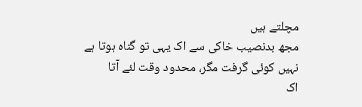مچلتے ہیں
مجھ بدنصیب خاکی سے اک یہی تو گناہ ہوتا ہے
نہیں کوئی گرفت مگر، محدود وقت لئے آتا
اک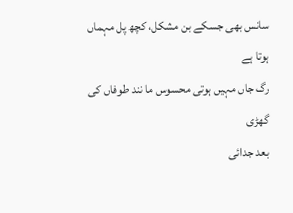سانس بھی جسکے بن مشکل، کچھ پل مہماں ہوتا ہے
رگ جاں مہیں ہوتی محسوس ما نند طوفاں کی گھڑی
بعد جدائی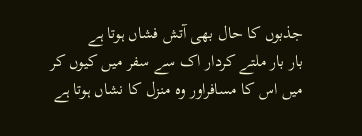جذبوں کا حال بھی آتش فشاں ہوتا ہے
بار بار ملتے کردار اک سے سفر میں کیوں کر
میں اس کا مسافراور وہ منزل کا نشاں ہوتا ہے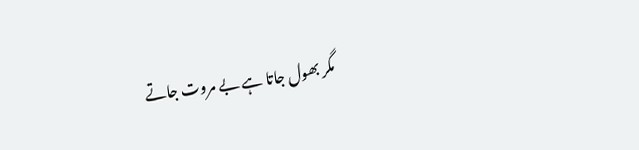مگر بھول جاتا ہے بے مروت جاتے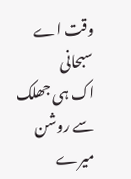وقت اے سبحانی
اک ہی جھلک سے روشن میرے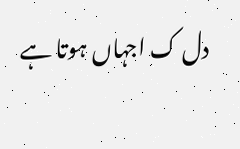دل ک اجہاں ہوتا ہے